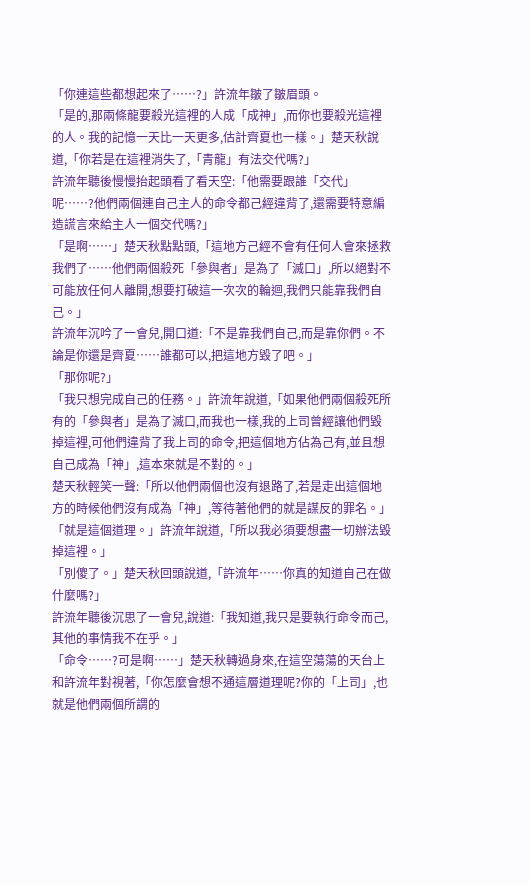「你連這些都想起來了……?」許流年皺了皺眉頭。
「是的,那兩條龍要殺光這裡的人成「成神」,而你也要殺光這裡的人。我的記憶一天比一天更多,估計齊夏也一樣。」楚天秋說道,「你若是在這裡消失了,「青龍」有法交代嗎?」
許流年聽後慢慢抬起頭看了看天空:「他需要跟誰「交代」呢……?他們兩個連自己主人的命令都己經違背了,還需要特意編造謊言來給主人一個交代嗎?」
「是啊……」楚天秋點點頭,「這地方己經不會有任何人會來拯救我們了……他們兩個殺死「參與者」是為了「滅口」,所以絕對不可能放任何人離開,想要打破這一次次的輪迴,我們只能靠我們自己。」
許流年沉吟了一會兒,開口道:「不是靠我們自己,而是靠你們。不論是你還是齊夏……誰都可以,把這地方毀了吧。」
「那你呢?」
「我只想完成自己的任務。」許流年說道,「如果他們兩個殺死所有的「參與者」是為了滅口,而我也一樣,我的上司曾經讓他們毀掉這裡,可他們違背了我上司的命令,把這個地方佔為己有,並且想自己成為「神」,這本來就是不對的。」
楚天秋輕笑一聲:「所以他們兩個也沒有退路了,若是走出這個地方的時候他們沒有成為「神」,等待著他們的就是謀反的罪名。」
「就是這個道理。」許流年說道,「所以我必須要想盡一切辦法毀掉這裡。」
「別傻了。」楚天秋回頭說道,「許流年……你真的知道自己在做什麼嗎?」
許流年聽後沉思了一會兒,說道:「我知道,我只是要執行命令而己,其他的事情我不在乎。」
「命令……?可是啊……」楚天秋轉過身來,在這空蕩蕩的天台上和許流年對視著,「你怎麼會想不通這層道理呢?你的「上司」,也就是他們兩個所謂的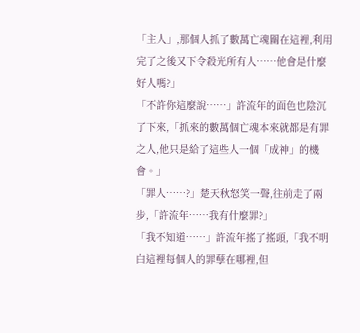「主人」,那個人抓了數萬亡魂關在這裡,利用完了之後又下令殺光所有人……他會是什麼好人嗎?」
「不許你這麼說……」許流年的面色也陰沉了下來,「抓來的數萬個亡魂本來就都是有罪之人,他只是給了這些人一個「成神」的機會。」
「罪人……?」楚天秋怒笑一聲,往前走了兩步,「許流年……我有什麼罪?」
「我不知道……」許流年搖了搖頭,「我不明白這裡每個人的罪孽在哪裡,但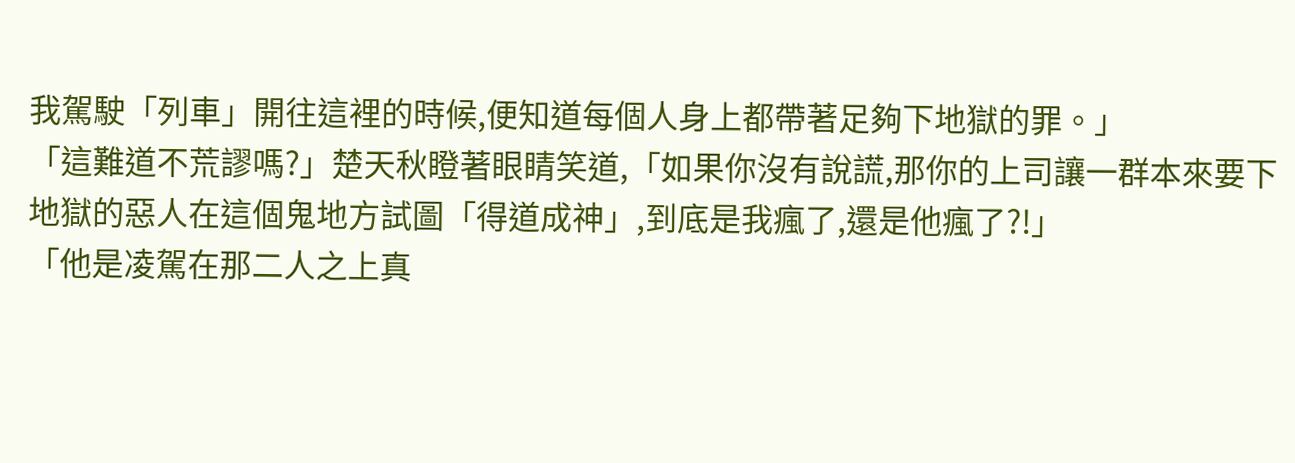我駕駛「列車」開往這裡的時候,便知道每個人身上都帶著足夠下地獄的罪。」
「這難道不荒謬嗎?」楚天秋瞪著眼睛笑道,「如果你沒有說謊,那你的上司讓一群本來要下地獄的惡人在這個鬼地方試圖「得道成神」,到底是我瘋了,還是他瘋了?!」
「他是凌駕在那二人之上真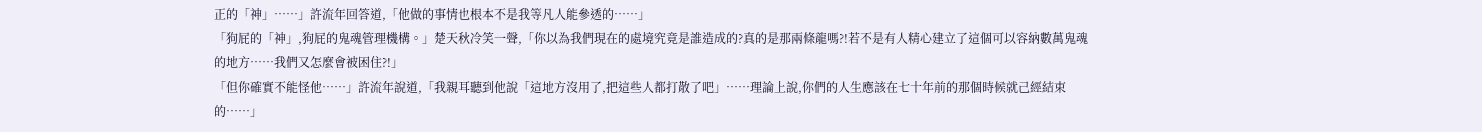正的「神」……」許流年回答道,「他做的事情也根本不是我等凡人能參透的……」
「狗屁的「神」,狗屁的鬼魂管理機構。」楚天秋冷笑一聲,「你以為我們現在的處境究竟是誰造成的?真的是那兩條龍嗎?!若不是有人精心建立了這個可以容納數萬鬼魂的地方……我們又怎麼會被困住?!」
「但你確實不能怪他……」許流年說道,「我親耳聽到他說「這地方沒用了,把這些人都打散了吧」……理論上說,你們的人生應該在七十年前的那個時候就己經結束的……」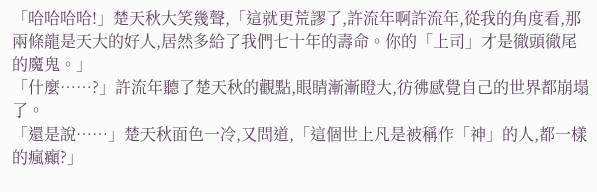「哈哈哈哈!」楚天秋大笑幾聲,「這就更荒謬了,許流年啊許流年,從我的角度看,那兩條龍是天大的好人,居然多給了我們七十年的壽命。你的「上司」才是徹頭徹尾的魔鬼。」
「什麼……?」許流年聽了楚天秋的觀點,眼睛漸漸瞪大,彷彿感覺自己的世界都崩塌了。
「還是說……」楚天秋面色一冷,又問道,「這個世上凡是被稱作「神」的人,都一樣的瘋癲?」